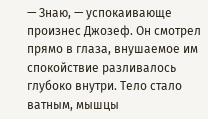— Знаю, — успокаивающе произнес Джозеф. Он смотрел прямо в глаза, внушаемое им спокойствие разливалось глубоко внутри. Тело стало ватным, мышцы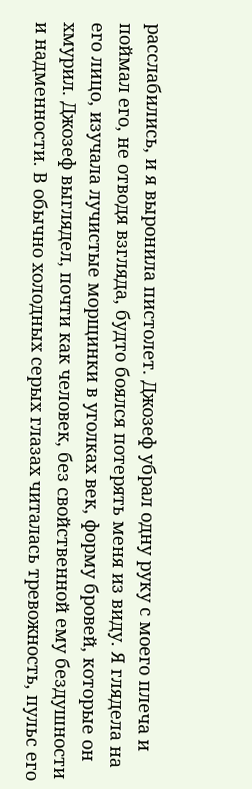расслабились, и я выронила пистолет. Джозеф убрал одну руку с моего плеча и поймал его, не отводя взгляда, будто боялся потерять меня из виду. Я глядела на его лицо, изучала лучистые морщинки в уголках век, форму бровей, которые он хмурил. Джозеф выглядел, почти как человек, без свойственной ему бездушности и надменности. В обычно холодных серых глазах читалась тревожность, пульс его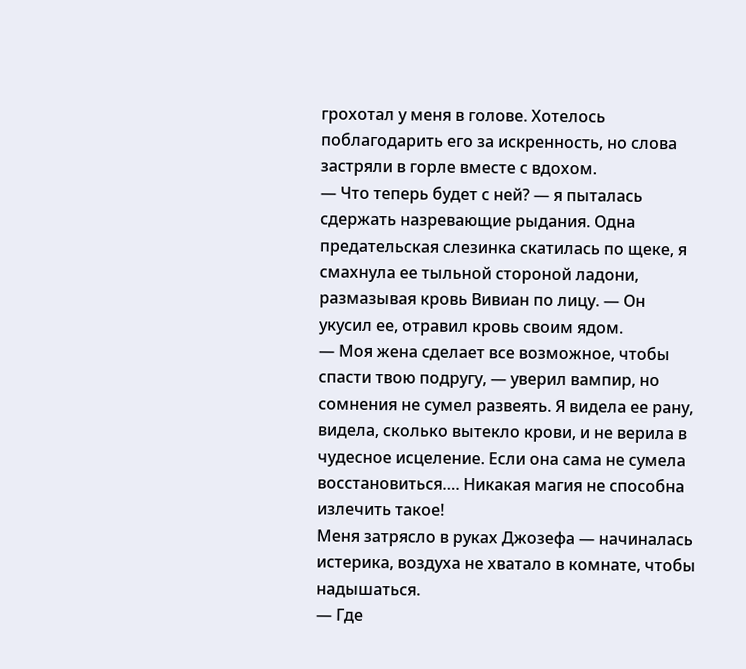грохотал у меня в голове. Хотелось поблагодарить его за искренность, но слова застряли в горле вместе с вдохом.
— Что теперь будет с ней? — я пыталась сдержать назревающие рыдания. Одна предательская слезинка скатилась по щеке, я смахнула ее тыльной стороной ладони, размазывая кровь Вивиан по лицу. — Он укусил ее, отравил кровь своим ядом.
— Моя жена сделает все возможное, чтобы спасти твою подругу, — уверил вампир, но сомнения не сумел развеять. Я видела ее рану, видела, сколько вытекло крови, и не верила в чудесное исцеление. Если она сама не сумела восстановиться…. Никакая магия не способна излечить такое!
Меня затрясло в руках Джозефа — начиналась истерика, воздуха не хватало в комнате, чтобы надышаться.
— Где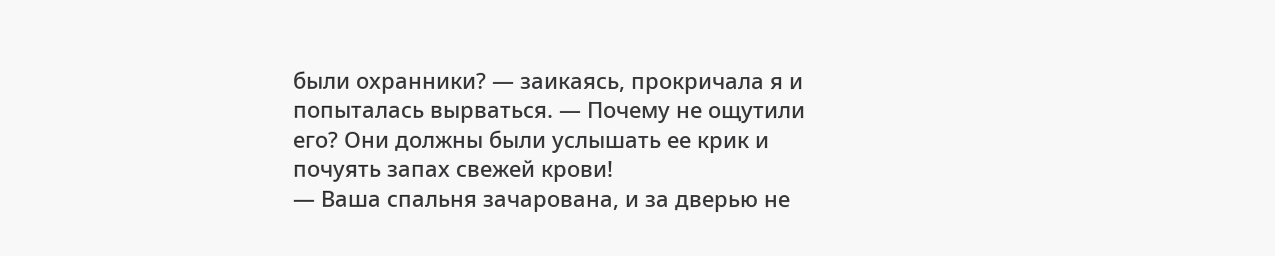были охранники? — заикаясь, прокричала я и попыталась вырваться. — Почему не ощутили его? Они должны были услышать ее крик и почуять запах свежей крови!
— Ваша спальня зачарована, и за дверью не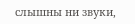слышны ни звуки,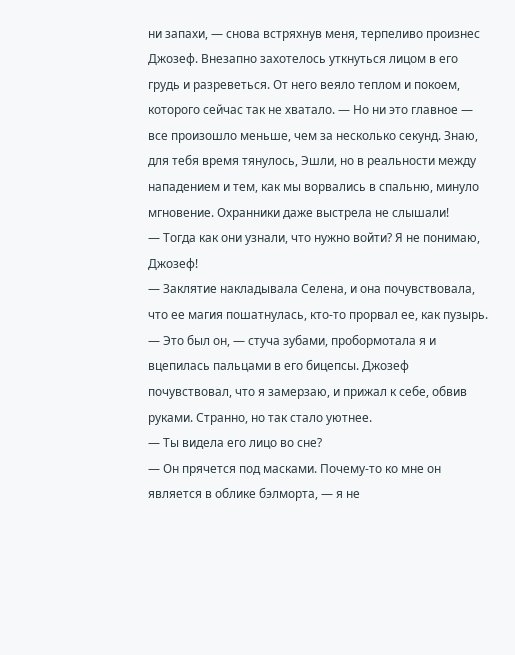ни запахи, — снова встряхнув меня, терпеливо произнес Джозеф. Внезапно захотелось уткнуться лицом в его грудь и разреветься. От него веяло теплом и покоем, которого сейчас так не хватало. — Но ни это главное — все произошло меньше, чем за несколько секунд. Знаю, для тебя время тянулось, Эшли, но в реальности между нападением и тем, как мы ворвались в спальню, минуло мгновение. Охранники даже выстрела не слышали!
— Тогда как они узнали, что нужно войти? Я не понимаю, Джозеф!
— Заклятие накладывала Селена, и она почувствовала, что ее магия пошатнулась, кто-то прорвал ее, как пузырь.
— Это был он, — стуча зубами, пробормотала я и вцепилась пальцами в его бицепсы. Джозеф почувствовал, что я замерзаю, и прижал к себе, обвив руками. Странно, но так стало уютнее.
— Ты видела его лицо во сне?
— Он прячется под масками. Почему-то ко мне он является в облике бэлморта, — я не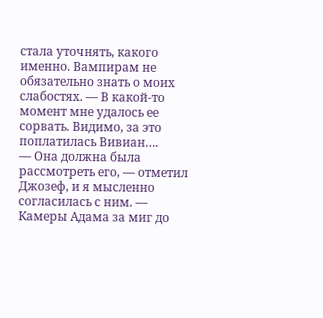стала уточнять, какого именно. Вампирам не обязательно знать о моих слабостях. — В какой-то момент мне удалось ее сорвать. Видимо, за это поплатилась Вивиан….
— Она должна была рассмотреть его, — отметил Джозеф, и я мысленно согласилась с ним. — Камеры Адама за миг до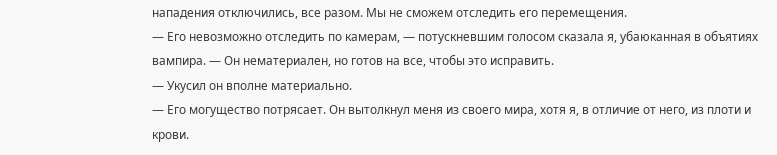нападения отключились, все разом. Мы не сможем отследить его перемещения.
— Его невозможно отследить по камерам, — потускневшим голосом сказала я, убаюканная в объятиях вампира. — Он нематериален, но готов на все, чтобы это исправить.
— Укусил он вполне материально.
— Его могущество потрясает. Он вытолкнул меня из своего мира, хотя я, в отличие от него, из плоти и крови.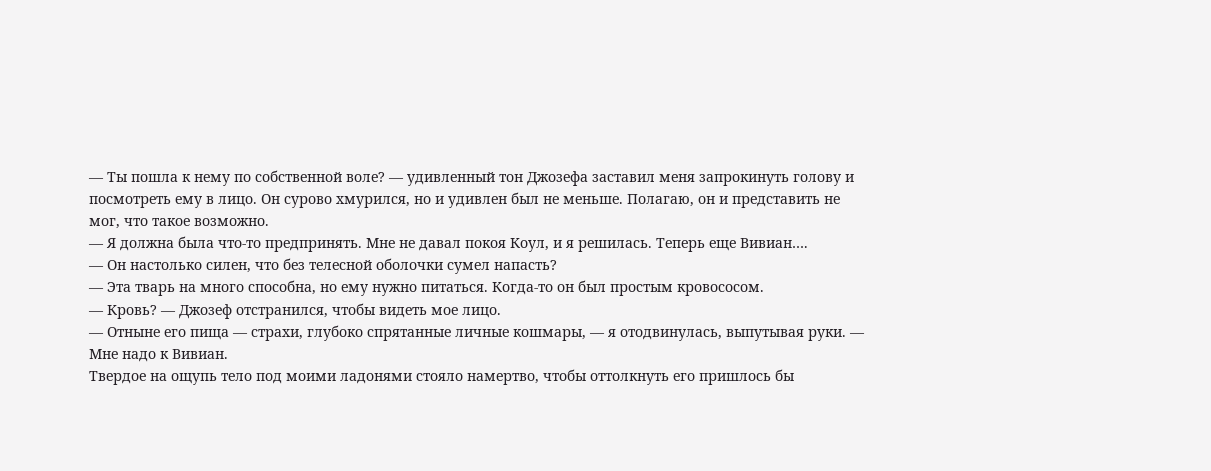— Ты пошла к нему по собственной воле? — удивленный тон Джозефа заставил меня запрокинуть голову и посмотреть ему в лицо. Он сурово хмурился, но и удивлен был не меньше. Полагаю, он и представить не мог, что такое возможно.
— Я должна была что-то предпринять. Мне не давал покоя Коул, и я решилась. Теперь еще Вивиан….
— Он настолько силен, что без телесной оболочки сумел напасть?
— Эта тварь на много способна, но ему нужно питаться. Когда-то он был простым кровососом.
— Кровь? — Джозеф отстранился, чтобы видеть мое лицо.
— Отныне его пища — страхи, глубоко спрятанные личные кошмары, — я отодвинулась, выпутывая руки. — Мне надо к Вивиан.
Твердое на ощупь тело под моими ладонями стояло намертво, чтобы оттолкнуть его пришлось бы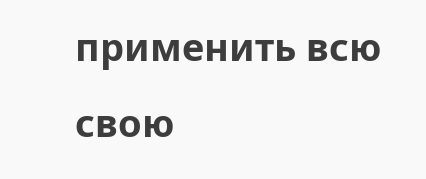применить всю свою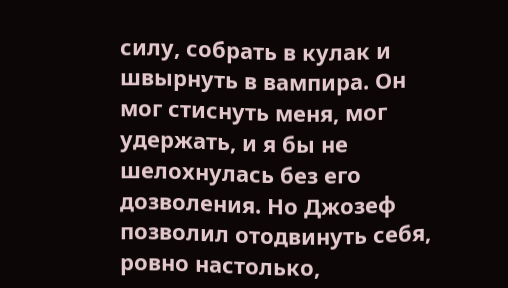силу, собрать в кулак и швырнуть в вампира. Он мог стиснуть меня, мог удержать, и я бы не шелохнулась без его дозволения. Но Джозеф позволил отодвинуть себя, ровно настолько,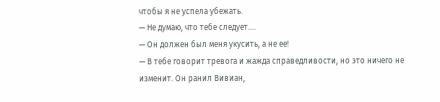чтобы я не успела убежать.
— Не думаю, что тебе следует….
— Он должен был меня укусить, а не ее!
— В тебе говорит тревога и жажда справедливости, но это ничего не изменит. Он ранил Вивиан,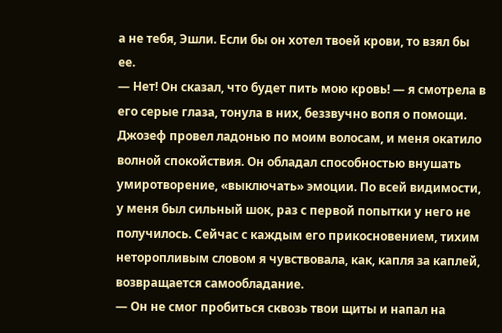а не тебя, Эшли. Если бы он хотел твоей крови, то взял бы ее.
— Нет! Он сказал, что будет пить мою кровь! — я смотрела в его серые глаза, тонула в них, беззвучно вопя о помощи. Джозеф провел ладонью по моим волосам, и меня окатило волной спокойствия. Он обладал способностью внушать умиротворение, «выключать» эмоции. По всей видимости, у меня был сильный шок, раз с первой попытки у него не получилось. Сейчас с каждым его прикосновением, тихим неторопливым словом я чувствовала, как, капля за каплей, возвращается самообладание.
— Он не смог пробиться сквозь твои щиты и напал на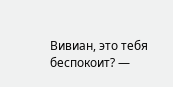Вивиан, это тебя беспокоит? —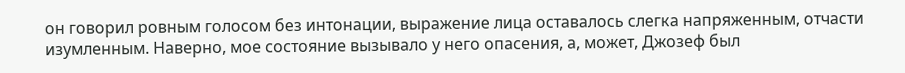он говорил ровным голосом без интонации, выражение лица оставалось слегка напряженным, отчасти изумленным. Наверно, мое состояние вызывало у него опасения, а, может, Джозеф был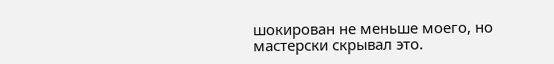шокирован не меньше моего, но мастерски скрывал это.